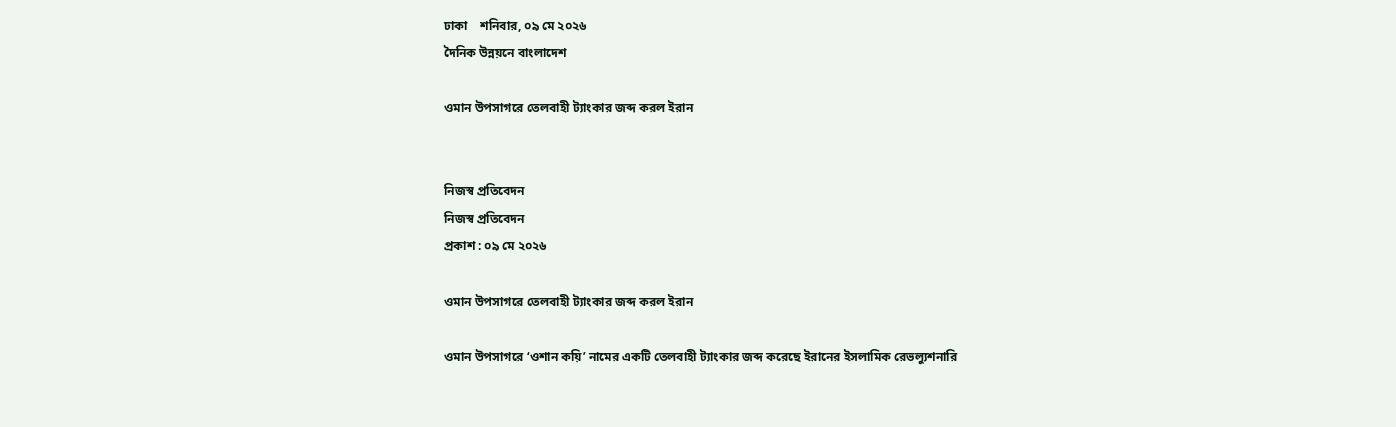ঢাকা    শনিবার, ০৯ মে ২০২৬
দৈনিক উন্নয়নে বাংলাদেশ

ওমান উপসাগরে তেলবাহী ট্যাংকার জব্দ করল ইরান


নিজস্ব প্রতিবেদন
নিজস্ব প্রতিবেদন
প্রকাশ : ০৯ মে ২০২৬

ওমান উপসাগরে তেলবাহী ট্যাংকার জব্দ করল ইরান

ওমান উপসাগরে ‘ওশান কয়ি’ নামের একটি তেলবাহী ট্যাংকার জব্দ করেছে ইরানের ইসলামিক রেভল্যুশনারি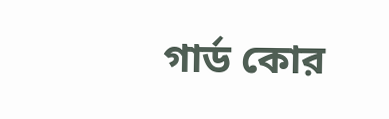গার্ড কোর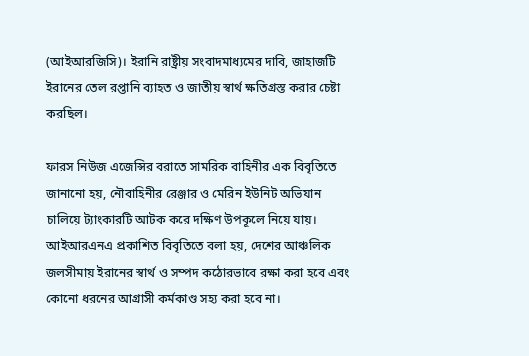(আইআরজিসি)। ইরানি রাষ্ট্রীয় সংবাদমাধ্যমের দাবি, জাহাজটি ইরানের তেল রপ্তানি ব্যাহত ও জাতীয় স্বার্থ ক্ষতিগ্রস্ত করার চেষ্টা করছিল।

ফারস নিউজ এজেন্সির বরাতে সামরিক বাহিনীর এক বিবৃতিতে জানানো হয়, নৌবাহিনীর রেঞ্জার ও মেরিন ইউনিট অভিযান চালিয়ে ট্যাংকারটি আটক করে দক্ষিণ উপকূলে নিয়ে যায়। আইআরএনএ প্রকাশিত বিবৃতিতে বলা হয়, দেশের আঞ্চলিক জলসীমায় ইরানের স্বার্থ ও সম্পদ কঠোরভাবে রক্ষা করা হবে এবং কোনো ধরনের আগ্রাসী কর্মকাণ্ড সহ্য করা হবে না।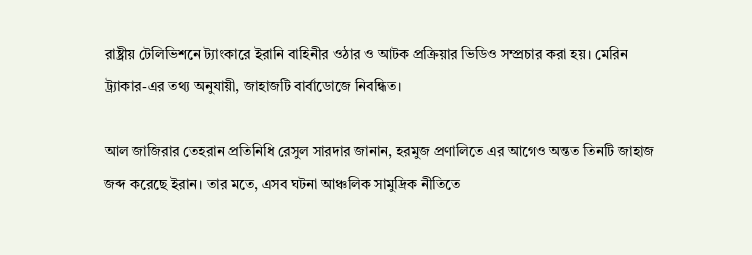রাষ্ট্রীয় টেলিভিশনে ট্যাংকারে ইরানি বাহিনীর ওঠার ও আটক প্রক্রিয়ার ভিডিও সম্প্রচার করা হয়। মেরিন ট্র্যাকার-এর তথ্য অনুযায়ী, জাহাজটি বার্বাডোজে নিবন্ধিত।

আল জাজিরার তেহরান প্রতিনিধি রেসুল সারদার জানান, হরমুজ প্রণালিতে এর আগেও অন্তত তিনটি জাহাজ জব্দ করেছে ইরান। তার মতে, এসব ঘটনা আঞ্চলিক সামুদ্রিক নীতিতে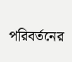পরিবর্তনের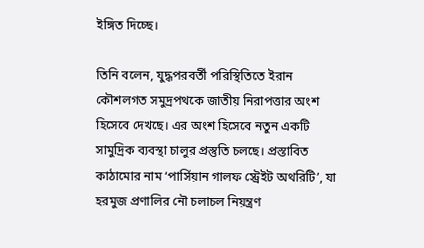ইঙ্গিত দিচ্ছে।

তিনি বলেন, যুদ্ধপরবর্তী পরিস্থিতিতে ইরান কৌশলগত সমুদ্রপথকে জাতীয় নিরাপত্তার অংশ হিসেবে দেখছে। এর অংশ হিসেবে নতুন একটি সামুদ্রিক ব্যবস্থা চালুর প্রস্তুতি চলছে। প্রস্তাবিত কাঠামোর নাম ‘পার্সিয়ান গালফ স্ট্রেইট অথরিটি’, যা হরমুজ প্রণালির নৌ চলাচল নিয়ন্ত্রণ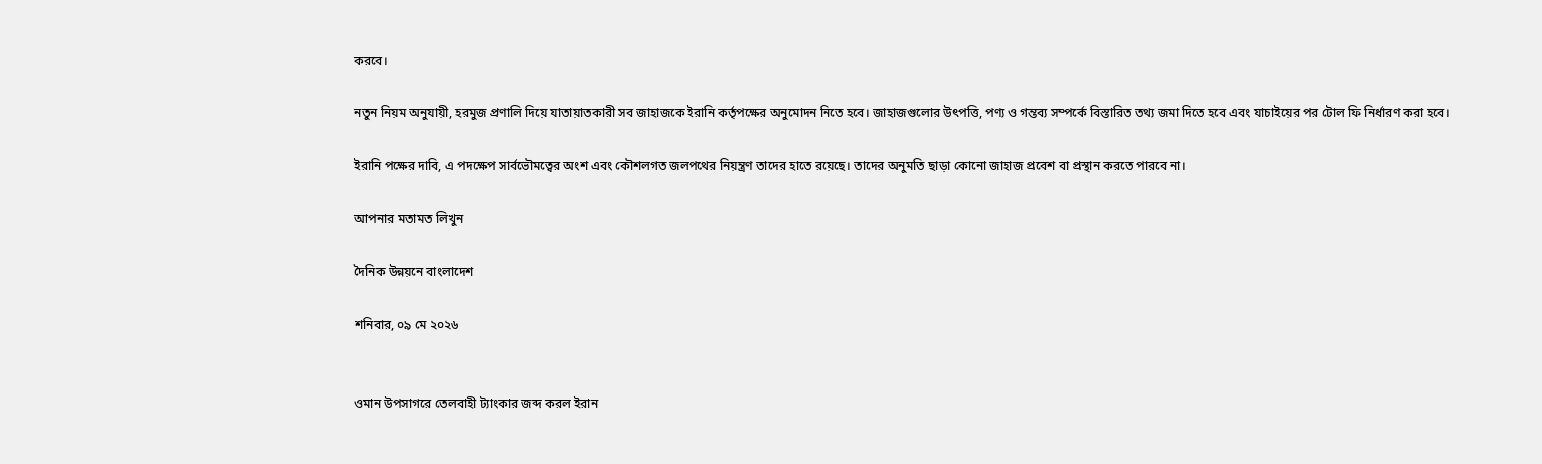করবে।

নতুন নিয়ম অনুযায়ী, হরমুজ প্রণালি দিয়ে যাতায়াতকারী সব জাহাজকে ইরানি কর্তৃপক্ষের অনুমোদন নিতে হবে। জাহাজগুলোর উৎপত্তি, পণ্য ও গন্তব্য সম্পর্কে বিস্তারিত তথ্য জমা দিতে হবে এবং যাচাইয়ের পর টোল ফি নির্ধারণ করা হবে।

ইরানি পক্ষের দাবি, এ পদক্ষেপ সার্বভৌমত্বের অংশ এবং কৌশলগত জলপথের নিয়ন্ত্রণ তাদের হাতে রয়েছে। তাদের অনুমতি ছাড়া কোনো জাহাজ প্রবেশ বা প্রস্থান করতে পারবে না।

আপনার মতামত লিখুন

দৈনিক উন্নয়নে বাংলাদেশ

শনিবার, ০৯ মে ২০২৬


ওমান উপসাগরে তেলবাহী ট্যাংকার জব্দ করল ইরান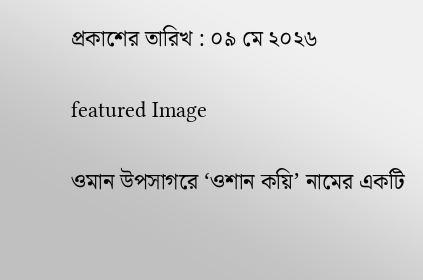প্রকাশের তারিখ : ০৯ মে ২০২৬

featured Image

ওমান উপসাগরে ‘ওশান কয়ি’ নামের একটি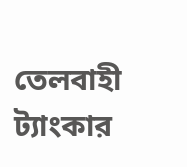তেলবাহী ট্যাংকার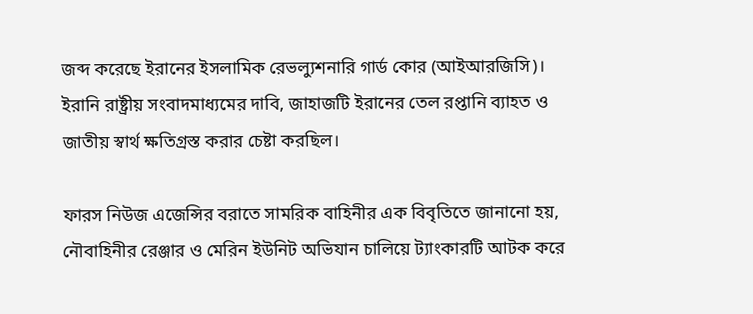জব্দ করেছে ইরানের ইসলামিক রেভল্যুশনারি গার্ড কোর (আইআরজিসি)। ইরানি রাষ্ট্রীয় সংবাদমাধ্যমের দাবি, জাহাজটি ইরানের তেল রপ্তানি ব্যাহত ও জাতীয় স্বার্থ ক্ষতিগ্রস্ত করার চেষ্টা করছিল।

ফারস নিউজ এজেন্সির বরাতে সামরিক বাহিনীর এক বিবৃতিতে জানানো হয়, নৌবাহিনীর রেঞ্জার ও মেরিন ইউনিট অভিযান চালিয়ে ট্যাংকারটি আটক করে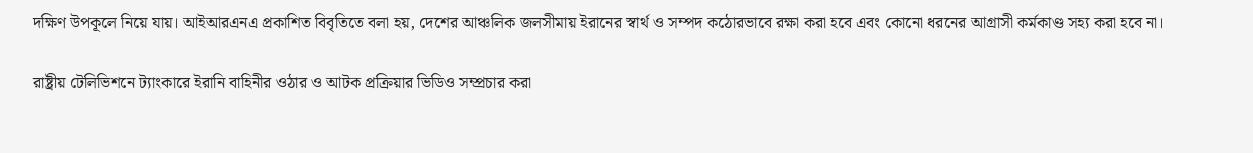দক্ষিণ উপকূলে নিয়ে যায়। আইআরএনএ প্রকাশিত বিবৃতিতে বলা হয়, দেশের আঞ্চলিক জলসীমায় ইরানের স্বার্থ ও সম্পদ কঠোরভাবে রক্ষা করা হবে এবং কোনো ধরনের আগ্রাসী কর্মকাণ্ড সহ্য করা হবে না।

রাষ্ট্রীয় টেলিভিশনে ট্যাংকারে ইরানি বাহিনীর ওঠার ও আটক প্রক্রিয়ার ভিডিও সম্প্রচার করা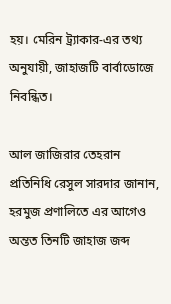হয়। মেরিন ট্র্যাকার-এর তথ্য অনুযায়ী, জাহাজটি বার্বাডোজে নিবন্ধিত।

আল জাজিরার তেহরান প্রতিনিধি রেসুল সারদার জানান, হরমুজ প্রণালিতে এর আগেও অন্তত তিনটি জাহাজ জব্দ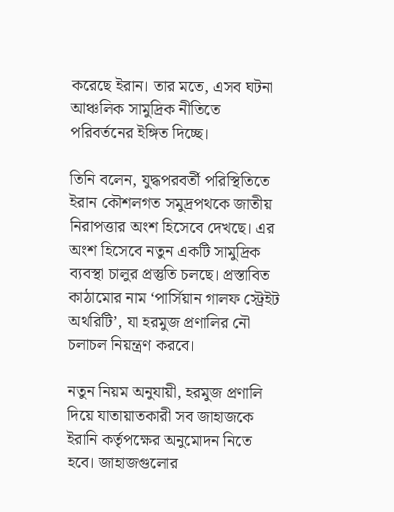করেছে ইরান। তার মতে, এসব ঘটনা আঞ্চলিক সামুদ্রিক নীতিতে পরিবর্তনের ইঙ্গিত দিচ্ছে।

তিনি বলেন, যুদ্ধপরবর্তী পরিস্থিতিতে ইরান কৌশলগত সমুদ্রপথকে জাতীয় নিরাপত্তার অংশ হিসেবে দেখছে। এর অংশ হিসেবে নতুন একটি সামুদ্রিক ব্যবস্থা চালুর প্রস্তুতি চলছে। প্রস্তাবিত কাঠামোর নাম ‘পার্সিয়ান গালফ স্ট্রেইট অথরিটি’, যা হরমুজ প্রণালির নৌ চলাচল নিয়ন্ত্রণ করবে।

নতুন নিয়ম অনুযায়ী, হরমুজ প্রণালি দিয়ে যাতায়াতকারী সব জাহাজকে ইরানি কর্তৃপক্ষের অনুমোদন নিতে হবে। জাহাজগুলোর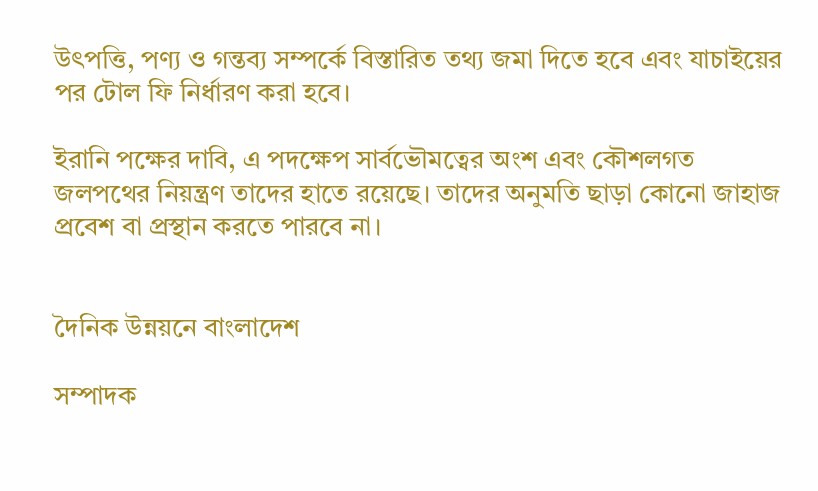উৎপত্তি, পণ্য ও গন্তব্য সম্পর্কে বিস্তারিত তথ্য জমা দিতে হবে এবং যাচাইয়ের পর টোল ফি নির্ধারণ করা হবে।

ইরানি পক্ষের দাবি, এ পদক্ষেপ সার্বভৌমত্বের অংশ এবং কৌশলগত জলপথের নিয়ন্ত্রণ তাদের হাতে রয়েছে। তাদের অনুমতি ছাড়া কোনো জাহাজ প্রবেশ বা প্রস্থান করতে পারবে না।


দৈনিক উন্নয়নে বাংলাদেশ

সম্পাদক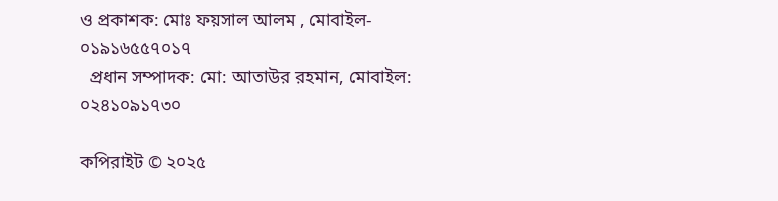ও প্রকাশক: মোঃ ফয়সাল আলম , মোবাইল- ০১৯১৬৫৫৭০১৭
  প্রধান সম্পাদক: মো: আতাউর রহমান, মোবাইল: ০২৪১০৯১৭৩০

কপিরাইট © ২০২৫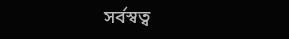সর্বস্বত্ব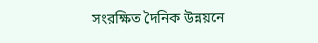সংরক্ষিত দৈনিক উন্নয়নে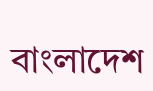বাংলাদেশ